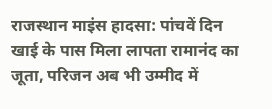राजस्थान माइंस हादसा: पांचवें दिन खाई के पास मिला लापता रामानंद का जूता, परिजन अब भी उम्मीद में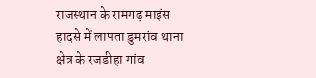राजस्थान के रामगढ़ माइंस हादसे में लापता डुमरांव थाना क्षेत्र के रजडीहा गांव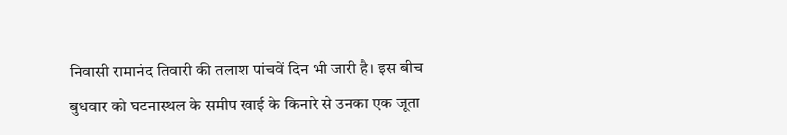निवासी रामानंद तिवारी की तलाश पांचवें दिन भी जारी है। इस बीच बुधवार को घटनास्थल के समीप खाई के किनारे से उनका एक जूता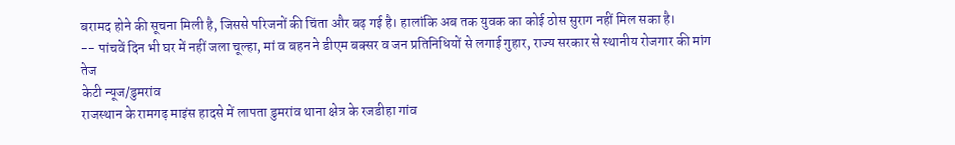बरामद होने की सूचना मिली है, जिससे परिजनों की चिंता और बढ़ गई है। हालांकि अब तक युवक का कोई ठोस सुराग नहीं मिल सका है।
-- पांचवें दिन भी घर में नहीं जला चूल्हा, मां व बहन ने डीएम बक्सर व जन प्रतिनिधियों से लगाई गुहार, राज्य सरकार से स्थानीय रोजगार की मांग तेज
केटी न्यूज/डुमरांव
राजस्थान के रामगढ़ माइंस हादसे में लापता डुमरांव थाना क्षेत्र के रजडीहा गांव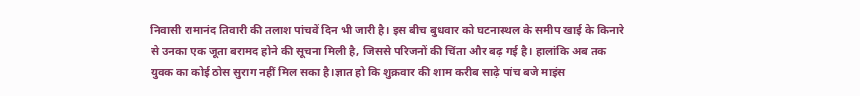निवासी रामानंद तिवारी की तलाश पांचवें दिन भी जारी है। इस बीच बुधवार को घटनास्थल के समीप खाई के किनारे से उनका एक जूता बरामद होने की सूचना मिली है, जिससे परिजनों की चिंता और बढ़ गई है। हालांकि अब तक युवक का कोई ठोस सुराग नहीं मिल सका है।ज्ञात हो कि शुक्रवार की शाम करीब साढ़े पांच बजे माइंस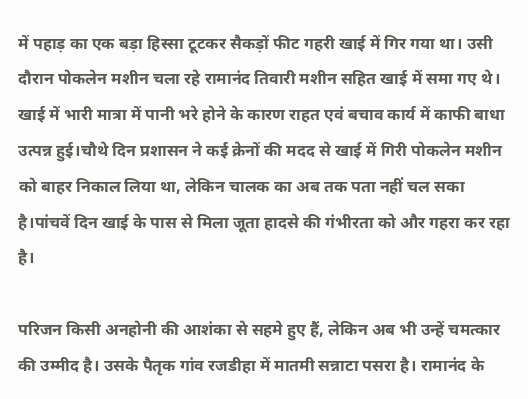में पहाड़ का एक बड़ा हिस्सा टूटकर सैकड़ों फीट गहरी खाई में गिर गया था। उसी दौरान पोकलेन मशीन चला रहे रामानंद तिवारी मशीन सहित खाई में समा गए थे। खाई में भारी मात्रा में पानी भरे होने के कारण राहत एवं बचाव कार्य में काफी बाधा उत्पन्न हुई।चौथे दिन प्रशासन ने कई क्रेनों की मदद से खाई में गिरी पोकलेन मशीन को बाहर निकाल लिया था, लेकिन चालक का अब तक पता नहीं चल सका है।पांचवें दिन खाई के पास से मिला जूता हादसे की गंभीरता को और गहरा कर रहा है।

परिजन किसी अनहोनी की आशंका से सहमे हुए हैं, लेकिन अब भी उन्हें चमत्कार की उम्मीद है। उसके पैतृक गांव रजडीहा में मातमी सन्नाटा पसरा है। रामानंद के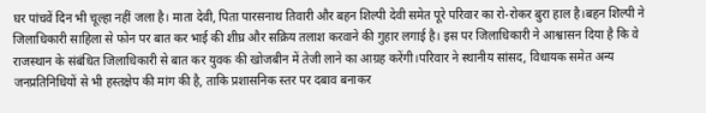घर पांचवें दिन भी चूल्हा नहीं जला है। माता देवी, पिता पारसनाथ तिवारी और बहन शिल्पी देवी समेत पूरे परिवार का रो-रोकर बुरा हाल है।बहन शिल्पी ने जिलाधिकारी साहिला से फोन पर बात कर भाई की शीघ्र और सक्रिय तलाश करवाने की गुहार लगाई है। इस पर जिलाधिकारी ने आश्वासन दिया है कि वे राजस्थान के संबंधित जिलाधिकारी से बात कर युवक की खोजबीन में तेजी लाने का आग्रह करेंगी।परिवार ने स्थानीय सांसद, विधायक समेत अन्य जनप्रतिनिधियों से भी हस्तक्षेप की मांग की है, ताकि प्रशासनिक स्तर पर दबाव बनाकर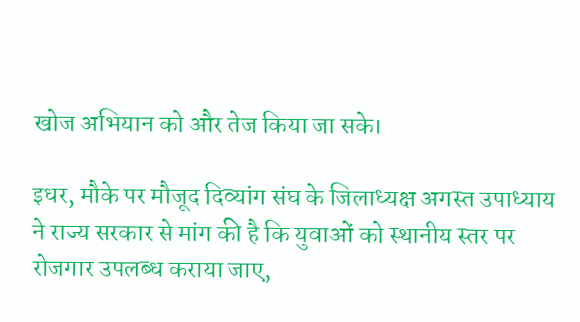खोज अभियान को और तेज किया जा सके।

इधर, मौके पर मौजूद दिव्यांग संघ के जिलाध्यक्ष अगस्त उपाध्याय ने राज्य सरकार से मांग की है कि युवाओं को स्थानीय स्तर पर रोजगार उपलब्ध कराया जाए,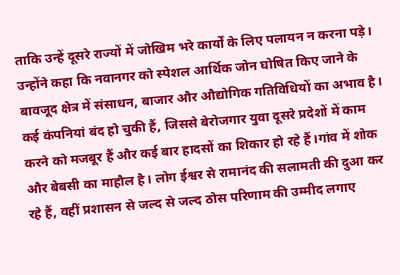ताकि उन्हें दूसरे राज्यों में जोखिम भरे कार्यों के लिए पलायन न करना पड़े। उन्होंने कहा कि नवानगर को स्पेशल आर्थिक जोन घोषित किए जाने के बावजूद क्षेत्र में संसाधन, बाजार और औद्योगिक गतिविधियों का अभाव है। कई कंपनियां बंद हो चुकी हैं, जिससे बेरोजगार युवा दूसरे प्रदेशों में काम करने को मजबूर हैं और कई बार हादसों का शिकार हो रहे हैं।गांव में शोक और बेबसी का माहौल है। लोग ईश्वर से रामानंद की सलामती की दुआ कर रहे हैं, वहीं प्रशासन से जल्द से जल्द ठोस परिणाम की उम्मीद लगाए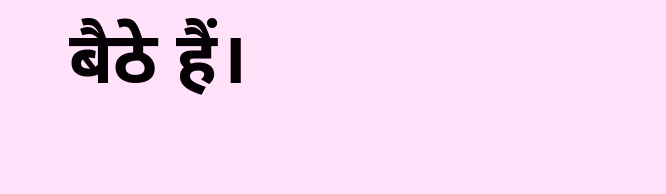बैठे हैं।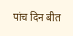पांच दिन बीत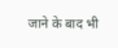जाने के बाद भी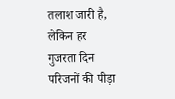तलाश जारी है, लेकिन हर गुजरता दिन परिजनों की पीड़ा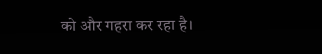को और गहरा कर रहा है।